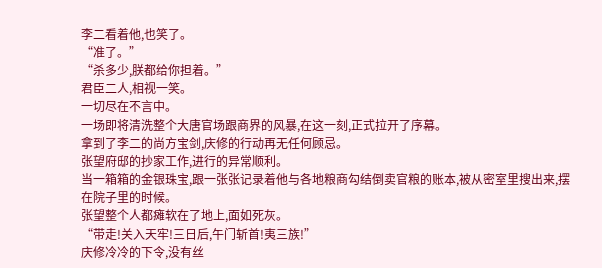李二看着他,也笑了。
“准了。”
“杀多少,朕都给你担着。”
君臣二人,相视一笑。
一切尽在不言中。
一场即将清洗整个大唐官场跟商界的风暴,在这一刻,正式拉开了序幕。
拿到了李二的尚方宝剑,庆修的行动再无任何顾忌。
张望府邸的抄家工作,进行的异常顺利。
当一箱箱的金银珠宝,跟一张张记录着他与各地粮商勾结倒卖官粮的账本,被从密室里搜出来,摆在院子里的时候。
张望整个人都瘫软在了地上,面如死灰。
“带走!关入天牢!三日后,午门斩首!夷三族!”
庆修冷冷的下令,没有丝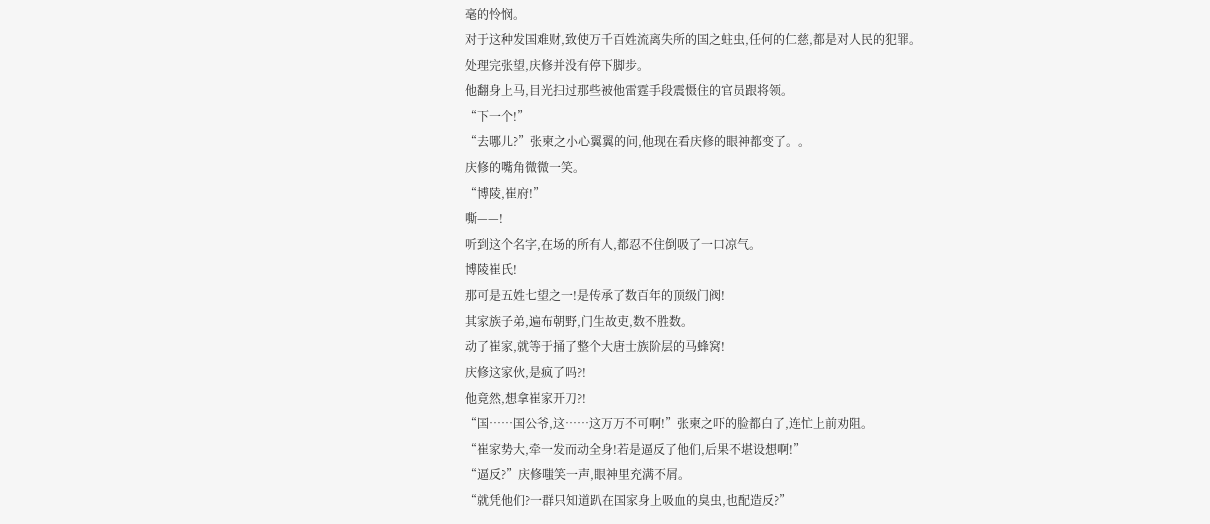毫的怜悯。
对于这种发国难财,致使万千百姓流离失所的国之蛀虫,任何的仁慈,都是对人民的犯罪。
处理完张望,庆修并没有停下脚步。
他翻身上马,目光扫过那些被他雷霆手段震慑住的官员跟将领。
“下一个!”
“去哪儿?”张柬之小心翼翼的问,他现在看庆修的眼神都变了。。
庆修的嘴角微微一笑。
“博陵,崔府!”
嘶——!
听到这个名字,在场的所有人,都忍不住倒吸了一口凉气。
博陵崔氏!
那可是五姓七望之一!是传承了数百年的顶级门阀!
其家族子弟,遍布朝野,门生故吏,数不胜数。
动了崔家,就等于捅了整个大唐士族阶层的马蜂窝!
庆修这家伙,是疯了吗?!
他竟然,想拿崔家开刀?!
“国……国公爷,这……这万万不可啊!”张柬之吓的脸都白了,连忙上前劝阻。
“崔家势大,牵一发而动全身!若是逼反了他们,后果不堪设想啊!”
“逼反?”庆修嗤笑一声,眼神里充满不屑。
“就凭他们?一群只知道趴在国家身上吸血的臭虫,也配造反?”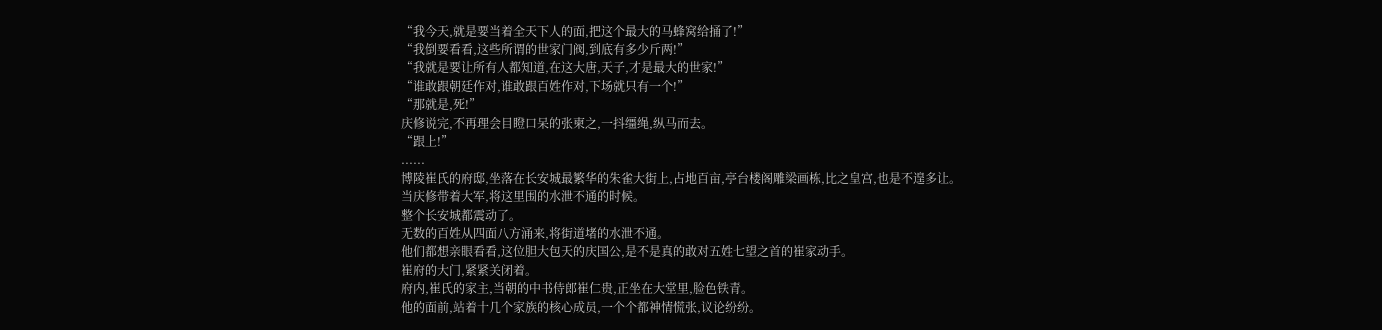“我今天,就是要当着全天下人的面,把这个最大的马蜂窝给捅了!”
“我倒要看看,这些所谓的世家门阀,到底有多少斤两!”
“我就是要让所有人都知道,在这大唐,天子,才是最大的世家!”
“谁敢跟朝廷作对,谁敢跟百姓作对,下场就只有一个!”
“那就是,死!”
庆修说完,不再理会目瞪口呆的张柬之,一抖缰绳,纵马而去。
“跟上!”
......
博陵崔氏的府邸,坐落在长安城最繁华的朱雀大街上,占地百亩,亭台楼阁雕梁画栋,比之皇宫,也是不遑多让。
当庆修带着大军,将这里围的水泄不通的时候。
整个长安城都震动了。
无数的百姓从四面八方涌来,将街道堵的水泄不通。
他们都想亲眼看看,这位胆大包天的庆国公,是不是真的敢对五姓七望之首的崔家动手。
崔府的大门,紧紧关闭着。
府内,崔氏的家主,当朝的中书侍郎崔仁贵,正坐在大堂里,脸色铁青。
他的面前,站着十几个家族的核心成员,一个个都神情慌张,议论纷纷。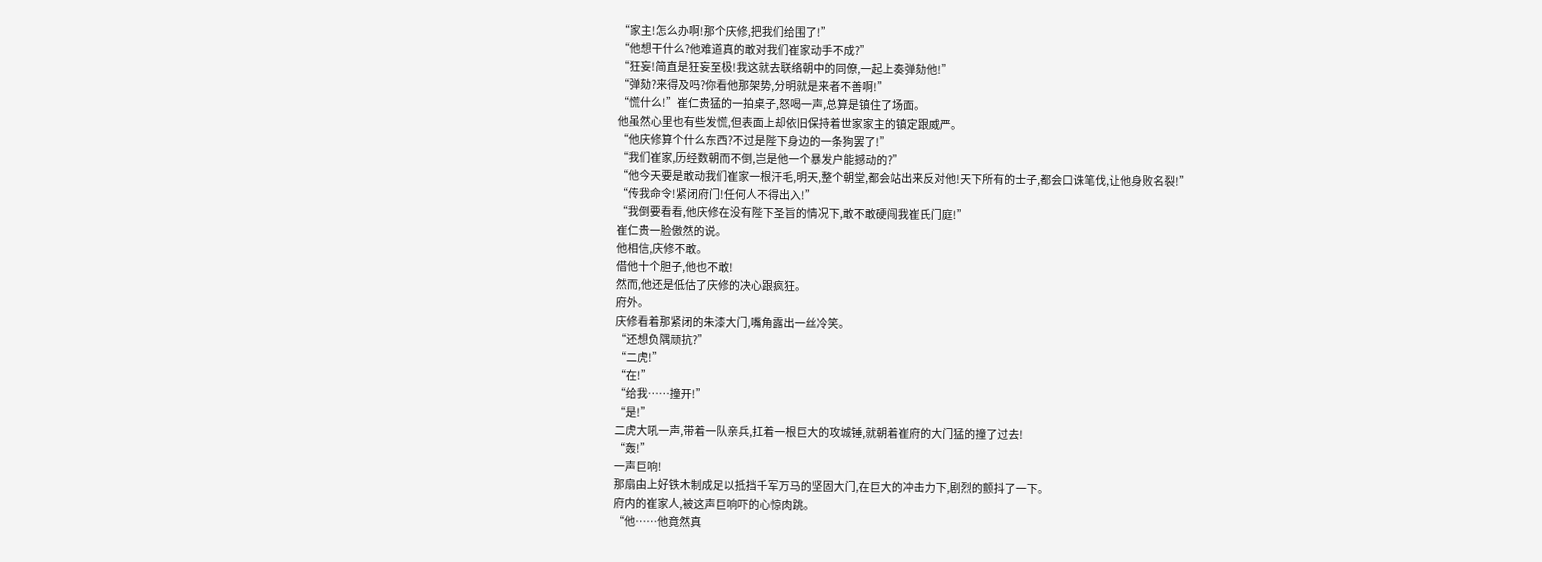“家主!怎么办啊!那个庆修,把我们给围了!”
“他想干什么?他难道真的敢对我们崔家动手不成?”
“狂妄!简直是狂妄至极!我这就去联络朝中的同僚,一起上奏弹劾他!”
“弹劾?来得及吗?你看他那架势,分明就是来者不善啊!”
“慌什么!”崔仁贵猛的一拍桌子,怒喝一声,总算是镇住了场面。
他虽然心里也有些发慌,但表面上却依旧保持着世家家主的镇定跟威严。
“他庆修算个什么东西?不过是陛下身边的一条狗罢了!”
“我们崔家,历经数朝而不倒,岂是他一个暴发户能撼动的?”
“他今天要是敢动我们崔家一根汗毛,明天,整个朝堂,都会站出来反对他!天下所有的士子,都会口诛笔伐,让他身败名裂!”
“传我命令!紧闭府门!任何人不得出入!”
“我倒要看看,他庆修在没有陛下圣旨的情况下,敢不敢硬闯我崔氏门庭!”
崔仁贵一脸傲然的说。
他相信,庆修不敢。
借他十个胆子,他也不敢!
然而,他还是低估了庆修的决心跟疯狂。
府外。
庆修看着那紧闭的朱漆大门,嘴角露出一丝冷笑。
“还想负隅顽抗?”
“二虎!”
“在!”
“给我……撞开!”
“是!”
二虎大吼一声,带着一队亲兵,扛着一根巨大的攻城锤,就朝着崔府的大门猛的撞了过去!
“轰!”
一声巨响!
那扇由上好铁木制成足以抵挡千军万马的坚固大门,在巨大的冲击力下,剧烈的颤抖了一下。
府内的崔家人,被这声巨响吓的心惊肉跳。
“他……他竟然真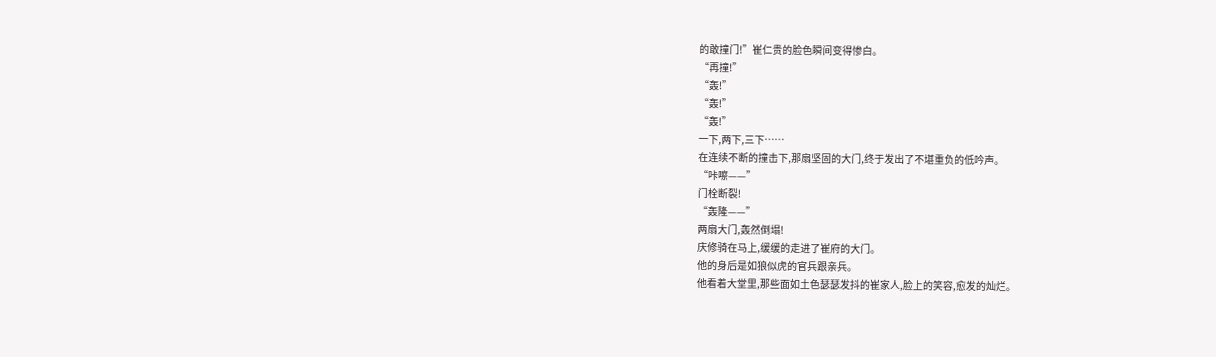的敢撞门!”崔仁贵的脸色瞬间变得惨白。
“再撞!”
“轰!”
“轰!”
“轰!”
一下,两下,三下……
在连续不断的撞击下,那扇坚固的大门,终于发出了不堪重负的低吟声。
“咔嚓——”
门栓断裂!
“轰隆——”
两扇大门,轰然倒塌!
庆修骑在马上,缓缓的走进了崔府的大门。
他的身后是如狼似虎的官兵跟亲兵。
他看着大堂里,那些面如土色瑟瑟发抖的崔家人,脸上的笑容,愈发的灿烂。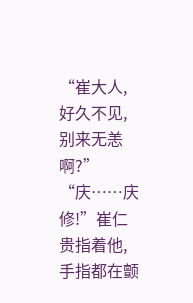“崔大人,好久不见,别来无恙啊?”
“庆……庆修!”崔仁贵指着他,手指都在颤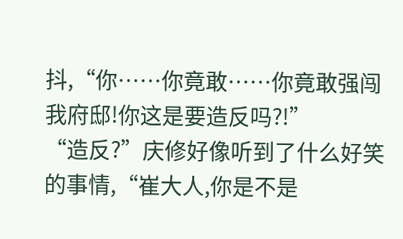抖,“你……你竟敢……你竟敢强闯我府邸!你这是要造反吗?!”
“造反?”庆修好像听到了什么好笑的事情,“崔大人,你是不是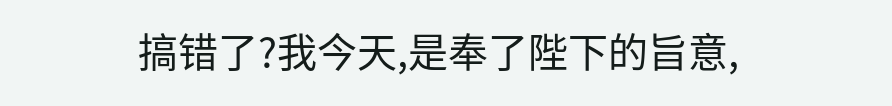搞错了?我今天,是奉了陛下的旨意,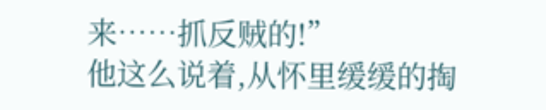来……抓反贼的!”
他这么说着,从怀里缓缓的掏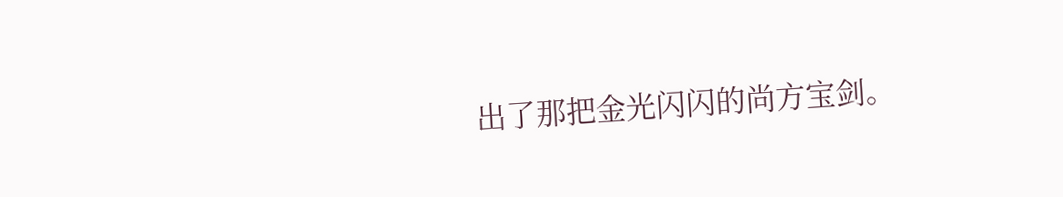出了那把金光闪闪的尚方宝剑。